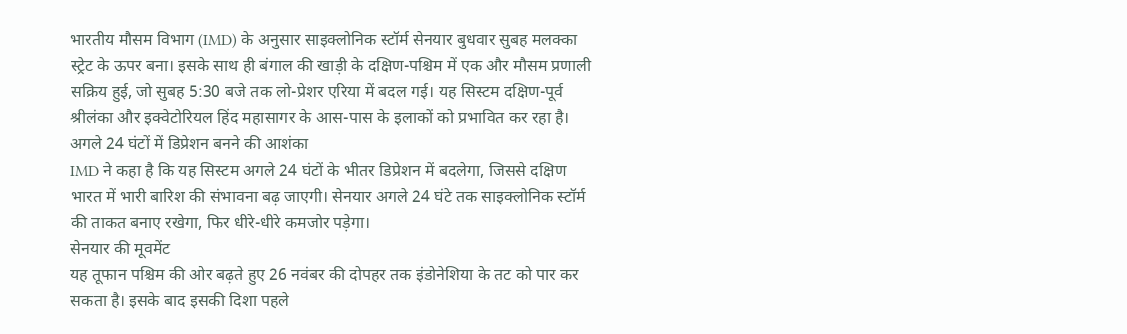भारतीय मौसम विभाग (IMD) के अनुसार साइक्लोनिक स्टॉर्म सेनयार बुधवार सुबह मलक्का स्ट्रेट के ऊपर बना। इसके साथ ही बंगाल की खाड़ी के दक्षिण-पश्चिम में एक और मौसम प्रणाली सक्रिय हुई, जो सुबह 5:30 बजे तक लो-प्रेशर एरिया में बदल गई। यह सिस्टम दक्षिण-पूर्व श्रीलंका और इक्वेटोरियल हिंद महासागर के आस-पास के इलाकों को प्रभावित कर रहा है।
अगले 24 घंटों में डिप्रेशन बनने की आशंका
IMD ने कहा है कि यह सिस्टम अगले 24 घंटों के भीतर डिप्रेशन में बदलेगा, जिससे दक्षिण भारत में भारी बारिश की संभावना बढ़ जाएगी। सेनयार अगले 24 घंटे तक साइक्लोनिक स्टॉर्म की ताकत बनाए रखेगा, फिर धीरे-धीरे कमजोर पड़ेगा।
सेनयार की मूवमेंट
यह तूफान पश्चिम की ओर बढ़ते हुए 26 नवंबर की दोपहर तक इंडोनेशिया के तट को पार कर सकता है। इसके बाद इसकी दिशा पहले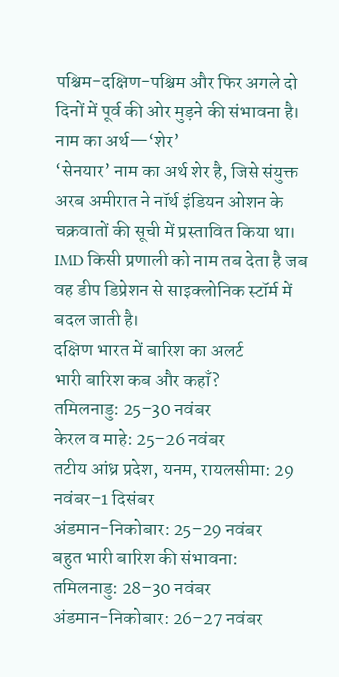पश्चिम-दक्षिण-पश्चिम और फिर अगले दो दिनों में पूर्व की ओर मुड़ने की संभावना है।
नाम का अर्थ—‘शेर’
‘सेनयार’ नाम का अर्थ शेर है, जिसे संयुक्त अरब अमीरात ने नॉर्थ इंडियन ओशन के चक्रवातों की सूची में प्रस्तावित किया था। IMD किसी प्रणाली को नाम तब देता है जब वह डीप डिप्रेशन से साइक्लोनिक स्टॉर्म में बदल जाती है।
दक्षिण भारत में बारिश का अलर्ट
भारी बारिश कब और कहाँ?
तमिलनाडु: 25–30 नवंबर
केरल व माहे: 25–26 नवंबर
तटीय आंध्र प्रदेश, यनम, रायलसीमा: 29 नवंबर–1 दिसंबर
अंडमान-निकोबार: 25–29 नवंबर
बहुत भारी बारिश की संभावना:
तमिलनाडु: 28–30 नवंबर
अंडमान-निकोबार: 26–27 नवंबर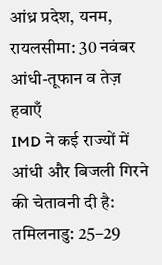आंध्र प्रदेश, यनम, रायलसीमा: 30 नवंबर
आंधी-तूफान व तेज़ हवाएँ
IMD ने कई राज्यों में आंधी और बिजली गिरने की चेतावनी दी है:
तमिलनाडु: 25–29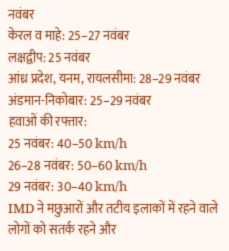नवंबर
केरल व माहे: 25–27 नवंबर
लक्षद्वीप: 25 नवंबर
आंध्र प्रदेश, यनम, रायलसीमा: 28–29 नवंबर
अंडमान-निकोबार: 25–29 नवंबर
हवाओं की रफ्तार:
25 नवंबर: 40–50 km/h
26–28 नवंबर: 50–60 km/h
29 नवंबर: 30–40 km/h
IMD ने मछुआरों और तटीय इलाकों में रहने वाले लोगों को सतर्क रहने और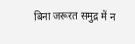बिना जरूरत समुद्र में न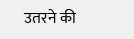उतरने की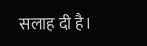सलाह दी है।